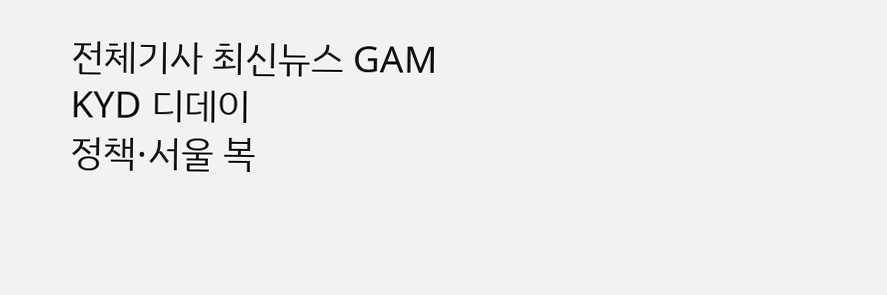전체기사 최신뉴스 GAM
KYD 디데이
정책·서울 복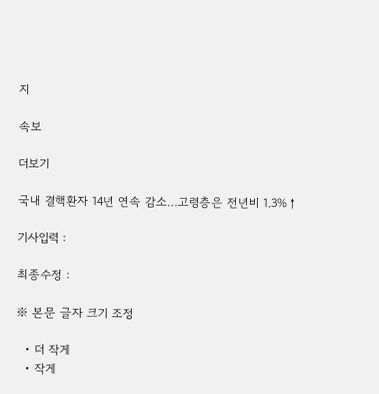지

속보

더보기

국내 결핵환자 14년 연속 감소…고령층은 전년비 1.3%↑

기사입력 :

최종수정 :

※ 본문 글자 크기 조정

  • 더 작게
  • 작게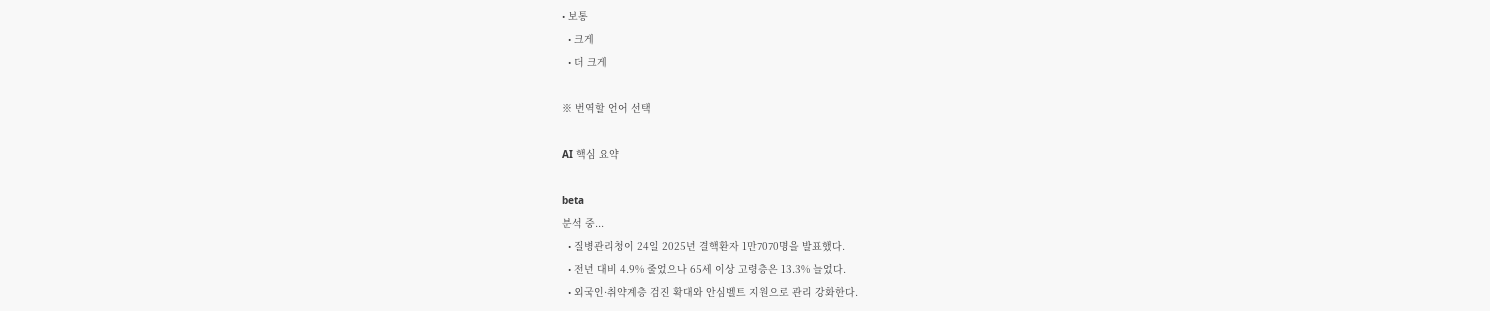• 보통
  • 크게
  • 더 크게

※ 번역할 언어 선택

AI 핵심 요약

beta
분석 중...
  • 질병관리청이 24일 2025년 결핵환자 1만7070명을 발표했다.
  • 전년 대비 4.9% 줄었으나 65세 이상 고령층은 13.3% 늘었다.
  • 외국인·취약계층 검진 확대와 안심벨트 지원으로 관리 강화한다.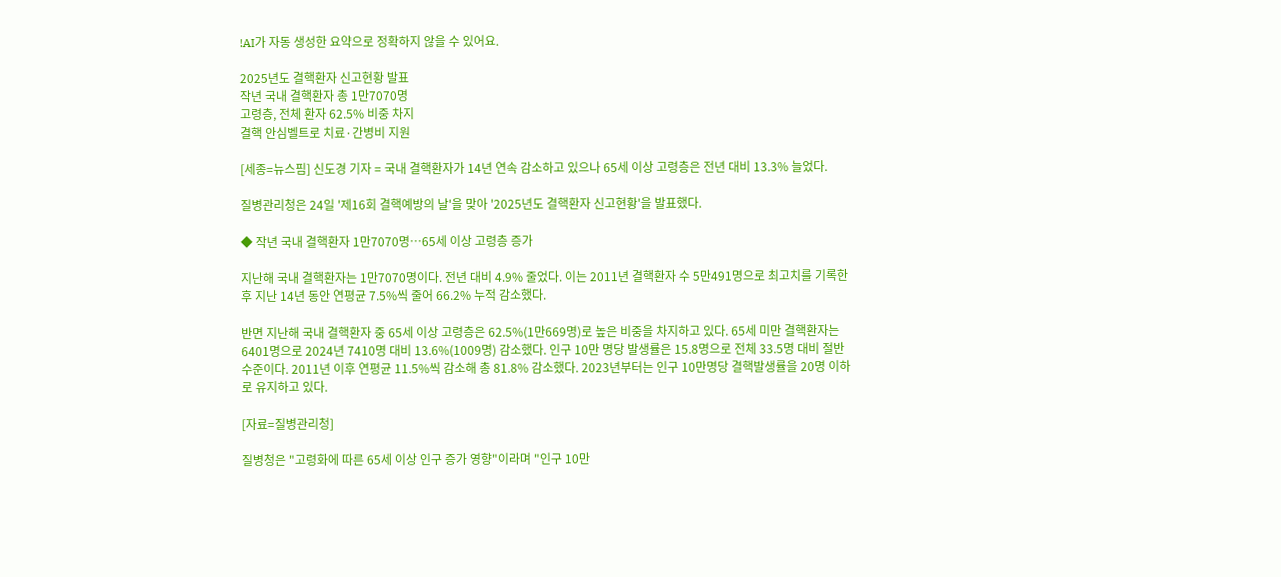!AI가 자동 생성한 요약으로 정확하지 않을 수 있어요.

2025년도 결핵환자 신고현황 발표
작년 국내 결핵환자 총 1만7070명
고령층, 전체 환자 62.5% 비중 차지
결핵 안심벨트로 치료·간병비 지원

[세종=뉴스핌] 신도경 기자 = 국내 결핵환자가 14년 연속 감소하고 있으나 65세 이상 고령층은 전년 대비 13.3% 늘었다.

질병관리청은 24일 '제16회 결핵예방의 날'을 맞아 '2025년도 결핵환자 신고현황'을 발표했다.

◆ 작년 국내 결핵환자 1만7070명…65세 이상 고령층 증가

지난해 국내 결핵환자는 1만7070명이다. 전년 대비 4.9% 줄었다. 이는 2011년 결핵환자 수 5만491명으로 최고치를 기록한 후 지난 14년 동안 연평균 7.5%씩 줄어 66.2% 누적 감소했다.

반면 지난해 국내 결핵환자 중 65세 이상 고령층은 62.5%(1만669명)로 높은 비중을 차지하고 있다. 65세 미만 결핵환자는 6401명으로 2024년 7410명 대비 13.6%(1009명) 감소했다. 인구 10만 명당 발생률은 15.8명으로 전체 33.5명 대비 절반 수준이다. 2011년 이후 연평균 11.5%씩 감소해 총 81.8% 감소했다. 2023년부터는 인구 10만명당 결핵발생률을 20명 이하로 유지하고 있다.

[자료=질병관리청]

질병청은 "고령화에 따른 65세 이상 인구 증가 영향"이라며 "인구 10만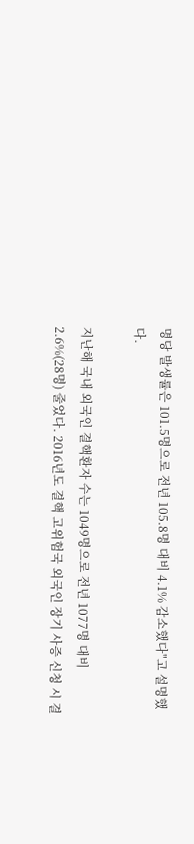명당 발생률은 101.5명으로 전년 105.8명 대비 4.1% 감소했다"고 설명했다.

지난해 국내 외국인 결핵환자 수는 1049명으로 전년 1077명 대비 2.6%(28명) 줄었다. 2016년도 결핵 고위험국 외국인 장기 사증 신청 시 결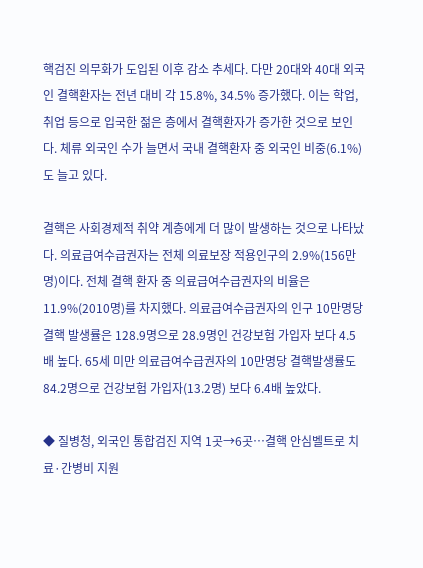핵검진 의무화가 도입된 이후 감소 추세다. 다만 20대와 40대 외국인 결핵환자는 전년 대비 각 15.8%, 34.5% 증가했다. 이는 학업, 취업 등으로 입국한 젊은 층에서 결핵환자가 증가한 것으로 보인다. 체류 외국인 수가 늘면서 국내 결핵환자 중 외국인 비중(6.1%)도 늘고 있다.

결핵은 사회경제적 취약 계층에게 더 많이 발생하는 것으로 나타났다. 의료급여수급권자는 전체 의료보장 적용인구의 2.9%(156만명)이다. 전체 결핵 환자 중 의료급여수급권자의 비율은 11.9%(2010명)를 차지했다. 의료급여수급권자의 인구 10만명당 결핵 발생률은 128.9명으로 28.9명인 건강보험 가입자 보다 4.5배 높다. 65세 미만 의료급여수급권자의 10만명당 결핵발생률도 84.2명으로 건강보험 가입자(13.2명) 보다 6.4배 높았다.

◆ 질병청, 외국인 통합검진 지역 1곳→6곳…결핵 안심벨트로 치료·간병비 지원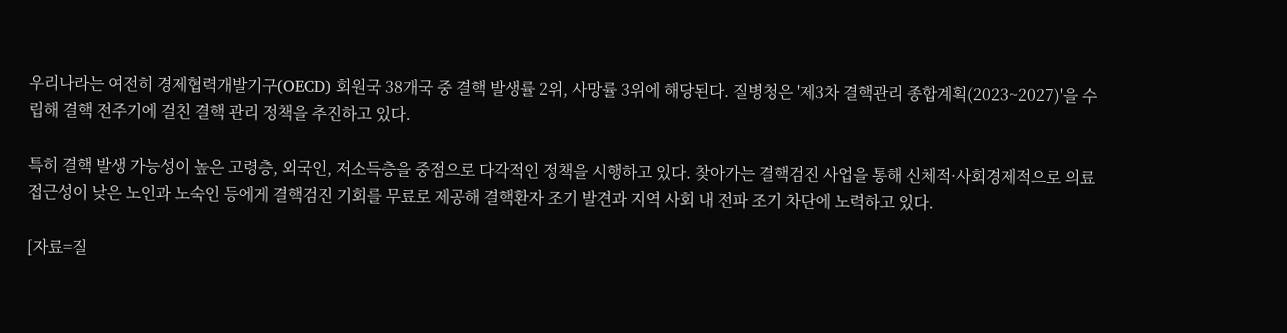우리나라는 여전히 경제협력개발기구(OECD) 회원국 38개국 중 결핵 발생률 2위, 사망률 3위에 해당된다. 질병청은 '제3차 결핵관리 종합계획(2023~2027)'을 수립해 결핵 전주기에 걸친 결핵 관리 정책을 추진하고 있다.

특히 결핵 발생 가능성이 높은 고령층, 외국인, 저소득층을 중점으로 다각적인 정책을 시행하고 있다. 찾아가는 결핵검진 사업을 통해 신체적·사회경제적으로 의료접근성이 낮은 노인과 노숙인 등에게 결핵검진 기회를 무료로 제공해 결핵환자 조기 발견과 지역 사회 내 전파 조기 차단에 노력하고 있다.

[자료=질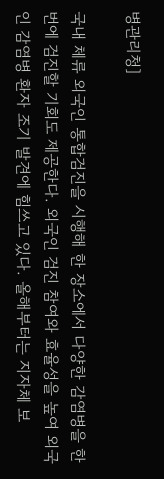병관리청]

국내 체류 외국인 통합검진을 시행해 한 장소에서 다양한 감염병을 한 번에 검진할 기회도 제공한다. 외국인 검진 참여와 효율성을 높여 외국인 감염병 환자 조기 발견에 힘쓰고 있다. 올해부터는 지자체 보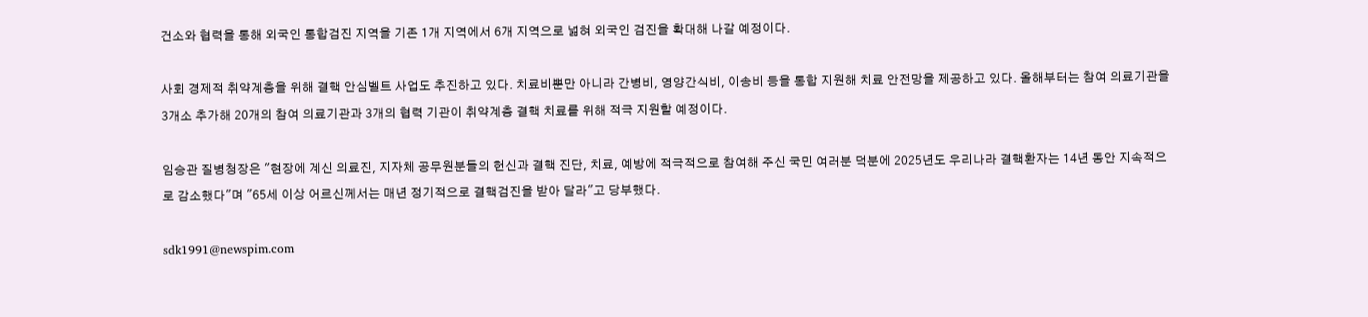건소와 협력을 통해 외국인 통합검진 지역을 기존 1개 지역에서 6개 지역으로 넓혀 외국인 검진을 확대해 나갈 예정이다.

사회 경제적 취약계층을 위해 결핵 안심벨트 사업도 추진하고 있다. 치료비뿐만 아니라 간병비, 영양간식비, 이송비 등을 통합 지원해 치료 안전망을 제공하고 있다. 올해부터는 참여 의료기관을 3개소 추가해 20개의 참여 의료기관과 3개의 협력 기관이 취약계층 결핵 치료를 위해 적극 지원할 예정이다.

임승관 질병청장은 "현장에 계신 의료진, 지자체 공무원분들의 헌신과 결핵 진단, 치료, 예방에 적극적으로 참여해 주신 국민 여러분 덕분에 2025년도 우리나라 결핵환자는 14년 동안 지속적으로 감소했다"며 "65세 이상 어르신께서는 매년 정기적으로 결핵검진을 받아 달라"고 당부했다.

sdk1991@newspim.com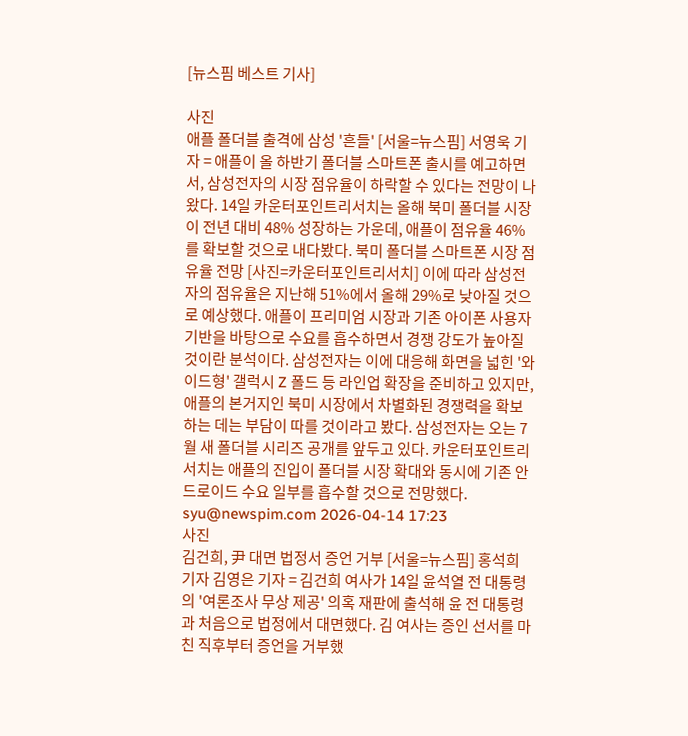[뉴스핌 베스트 기사]

사진
애플 폴더블 출격에 삼성 '흔들' [서울=뉴스핌] 서영욱 기자 = 애플이 올 하반기 폴더블 스마트폰 출시를 예고하면서, 삼성전자의 시장 점유율이 하락할 수 있다는 전망이 나왔다. 14일 카운터포인트리서치는 올해 북미 폴더블 시장이 전년 대비 48% 성장하는 가운데, 애플이 점유율 46%를 확보할 것으로 내다봤다. 북미 폴더블 스마트폰 시장 점유율 전망 [사진=카운터포인트리서치] 이에 따라 삼성전자의 점유율은 지난해 51%에서 올해 29%로 낮아질 것으로 예상했다. 애플이 프리미엄 시장과 기존 아이폰 사용자 기반을 바탕으로 수요를 흡수하면서 경쟁 강도가 높아질 것이란 분석이다. 삼성전자는 이에 대응해 화면을 넓힌 '와이드형' 갤럭시 Z 폴드 등 라인업 확장을 준비하고 있지만, 애플의 본거지인 북미 시장에서 차별화된 경쟁력을 확보하는 데는 부담이 따를 것이라고 봤다. 삼성전자는 오는 7월 새 폴더블 시리즈 공개를 앞두고 있다. 카운터포인트리서치는 애플의 진입이 폴더블 시장 확대와 동시에 기존 안드로이드 수요 일부를 흡수할 것으로 전망했다. syu@newspim.com 2026-04-14 17:23
사진
김건희, 尹 대면 법정서 증언 거부 [서울=뉴스핌] 홍석희 기자 김영은 기자 = 김건희 여사가 14일 윤석열 전 대통령의 '여론조사 무상 제공' 의혹 재판에 출석해 윤 전 대통령과 처음으로 법정에서 대면했다. 김 여사는 증인 선서를 마친 직후부터 증언을 거부했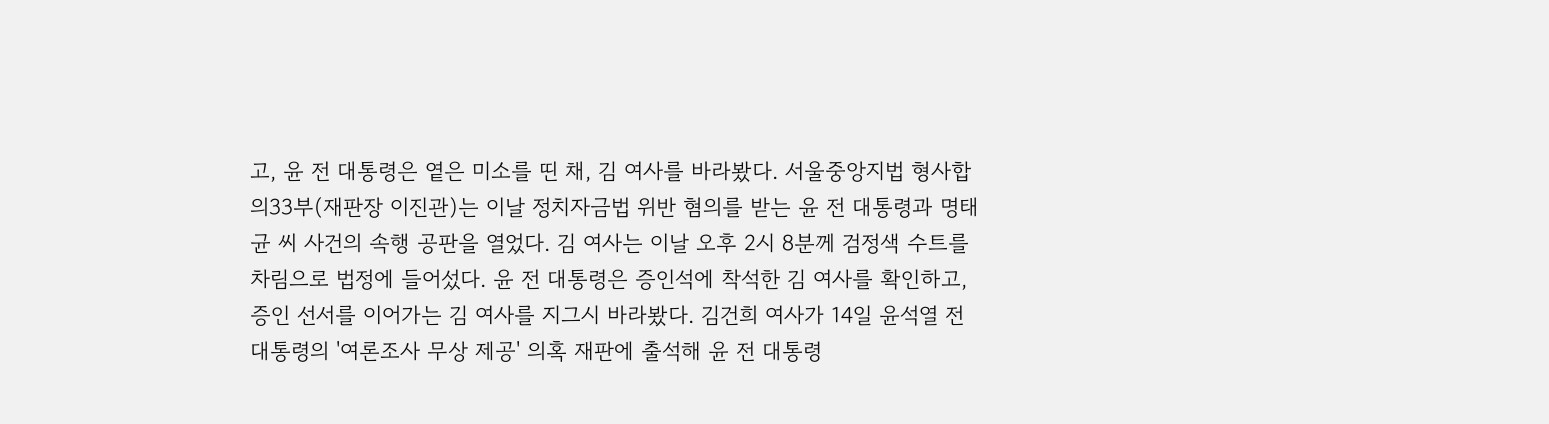고, 윤 전 대통령은 옅은 미소를 띤 채, 김 여사를 바라봤다. 서울중앙지법 형사합의33부(재판장 이진관)는 이날 정치자금법 위반 혐의를 받는 윤 전 대통령과 명태균 씨 사건의 속행 공판을 열었다. 김 여사는 이날 오후 2시 8분께 검정색 수트를 차림으로 법정에 들어섰다. 윤 전 대통령은 증인석에 착석한 김 여사를 확인하고, 증인 선서를 이어가는 김 여사를 지그시 바라봤다. 김건희 여사가 14일 윤석열 전 대통령의 '여론조사 무상 제공' 의혹 재판에 출석해 윤 전 대통령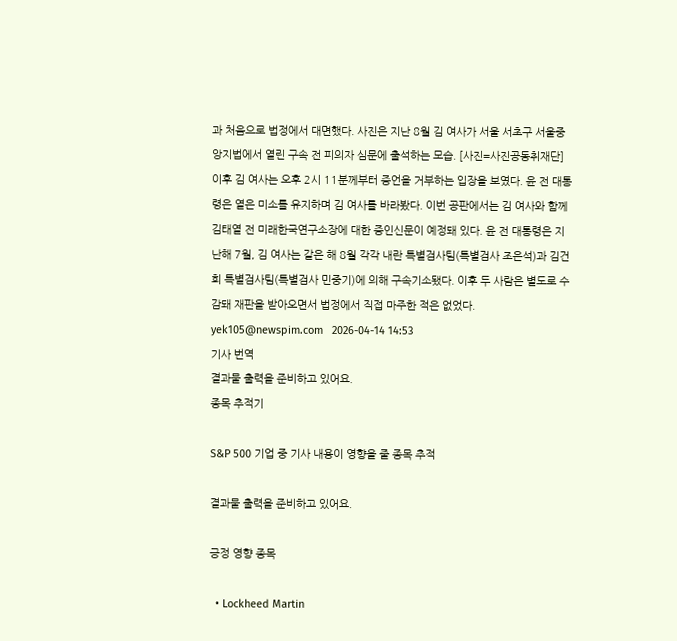과 처음으로 법정에서 대면했다. 사진은 지난 8월 김 여사가 서울 서초구 서울중앙지법에서 열린 구속 전 피의자 심문에 출석하는 모습. [사진=사진공동취재단] 이후 김 여사는 오후 2시 11분께부터 증언을 거부하는 입장을 보였다. 윤 전 대통령은 옅은 미소를 유지하며 김 여사를 바라봤다. 이번 공판에서는 김 여사와 함께 김태열 전 미래한국연구소장에 대한 증인신문이 예정돼 있다. 윤 전 대통령은 지난해 7월, 김 여사는 같은 해 8월 각각 내란 특별검사팀(특별검사 조은석)과 김건희 특별검사팀(특별검사 민중기)에 의해 구속기소됐다. 이후 두 사람은 별도로 수감돼 재판을 받아오면서 법정에서 직접 마주한 적은 없었다. yek105@newspim.com   2026-04-14 14:53
기사 번역
결과물 출력을 준비하고 있어요.
종목 추적기

S&P 500 기업 중 기사 내용이 영향을 줄 종목 추적

결과물 출력을 준비하고 있어요.

긍정 영향 종목

  • Lockheed Martin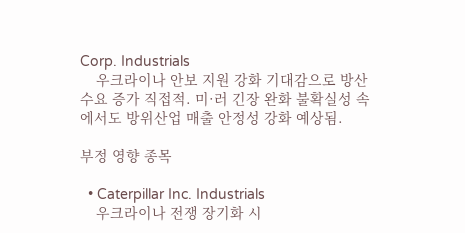Corp. Industrials
    우크라이나 안보 지원 강화 기대감으로 방산 수요 증가 직접적. 미·러 긴장 완화 불확실성 속에서도 방위산업 매출 안정성 강화 예상됨.

부정 영향 종목

  • Caterpillar Inc. Industrials
    우크라이나 전쟁 장기화 시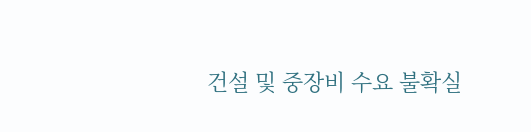건설 및 중장비 수요 불확실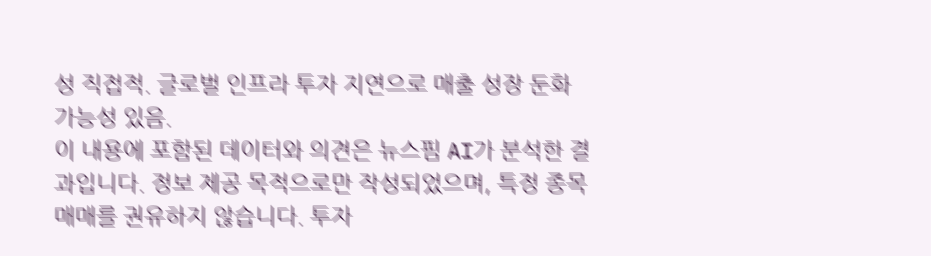성 직접적. 글로벌 인프라 투자 지연으로 매출 성장 둔화 가능성 있음.
이 내용에 포함된 데이터와 의견은 뉴스핌 AI가 분석한 결과입니다. 정보 제공 목적으로만 작성되었으며, 특정 종목 매매를 권유하지 않습니다. 투자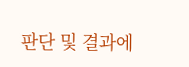판단 및 결과에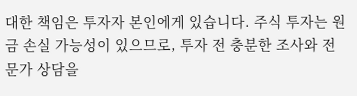대한 책임은 투자자 본인에게 있습니다. 주식 투자는 원금 손실 가능성이 있으므로, 투자 전 충분한 조사와 전문가 상담을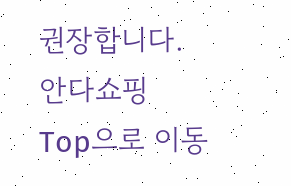권장합니다.
안다쇼핑
Top으로 이동